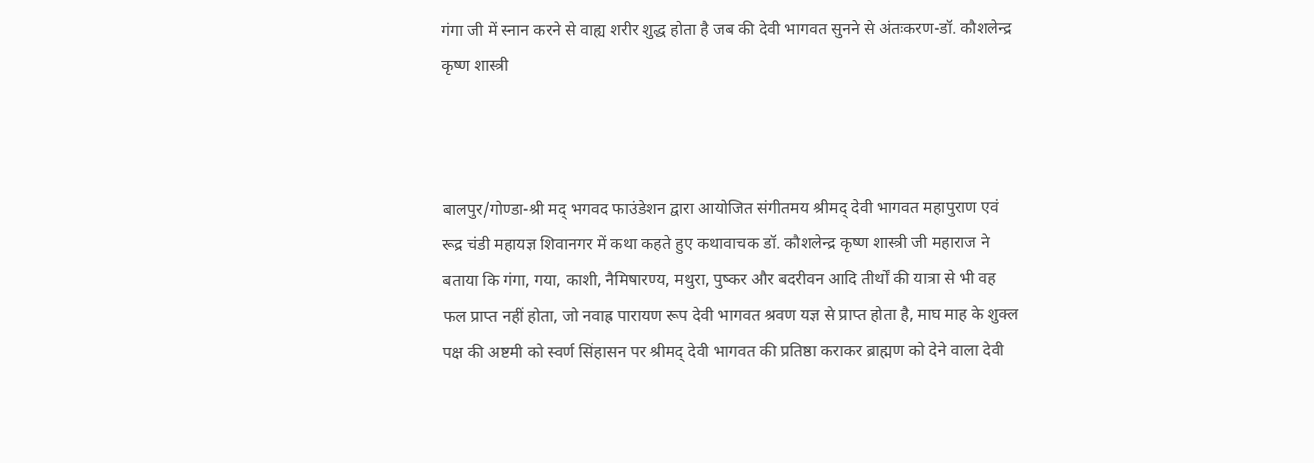गंगा जी में स्नान करने से वाह्य शरीर शुद्ध होता है जब की देवी भागवत सुनने से अंतःकरण-डॉ. कौशलेन्द्र कृष्ण शास्त्री



बालपुर/गोण्डा-श्री मद् भगवद फाउंडेशन द्वारा आयोजित संगीतमय श्रीमद् देवी भागवत महापुराण एवं रूद्र चंडी महायज्ञ शिवानगर में कथा कहते हुए कथावाचक डॉ. कौशलेन्द्र कृष्ण शास्त्री जी महाराज ने बताया कि गंगा, गया, काशी, नैमिषारण्य, मथुरा, पुष्कर और बदरीवन आदि तीर्थों की यात्रा से भी वह फल प्राप्त नहीं होता, जो नवाह्र पारायण रूप देवी भागवत श्रवण यज्ञ से प्राप्त होता है, माघ माह के शुक्ल पक्ष की अष्टमी को स्वर्ण सिंहासन पर श्रीमद् देवी भागवत की प्रतिष्ठा कराकर ब्राह्मण को देने वाला देवी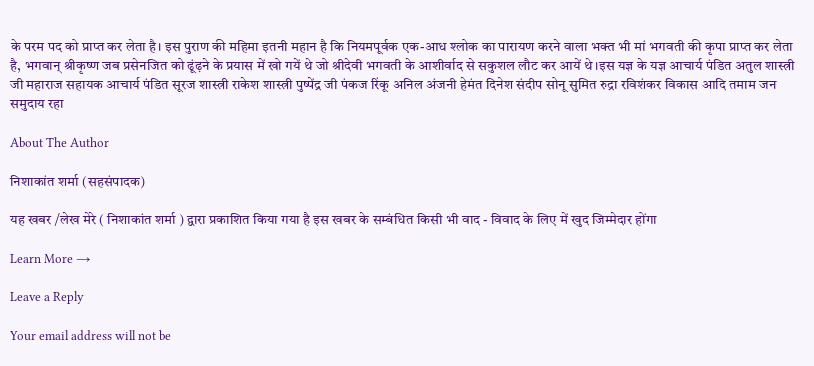के परम पद को प्राप्त कर लेता है। इस पुराण की महिमा इतनी महान है कि नियमपूर्वक एक-आध श्लोक का पारायण करने वाला भक्त भी मां भगवती की कृपा प्राप्त कर लेता है, भगवान् श्रीकृष्ण जब प्रसेनजित को ढूंढ़ने के प्रयास में खो गयें थे जो श्रीदेवी भगवती के आशीर्वाद से सकुशल लौट कर आयें थे।इस यज्ञ के यज्ञ आचार्य पंडित अतुल शास्त्री जी महाराज सहायक आचार्य पंडित सूरज शास्त्री राकेश शास्त्री पुष्पेंद्र जी पंकज रिंकू अनिल अंजनी हेमंत दिनेश संदीप सोनू सुमित रुद्रा रविशंकर विकास आदि तमाम जन समुदाय रहा

About The Author

निशाकांत शर्मा (सहसंपादक)

यह खबर /लेख मेरे ( निशाकांत शर्मा ) द्वारा प्रकाशित किया गया है इस खबर के सम्बंधित किसी भी वाद - विवाद के लिए में खुद जिम्मेदार होंगा

Learn More →

Leave a Reply

Your email address will not be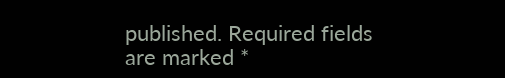published. Required fields are marked *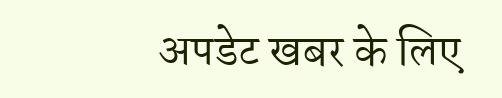अपडेट खबर के लिए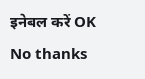इनेबल करें OK No thanks